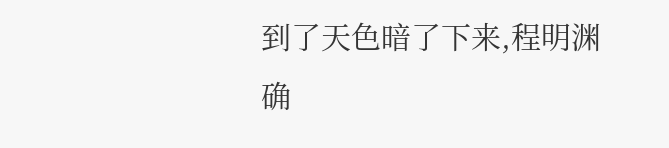到了天色暗了下来,程明渊确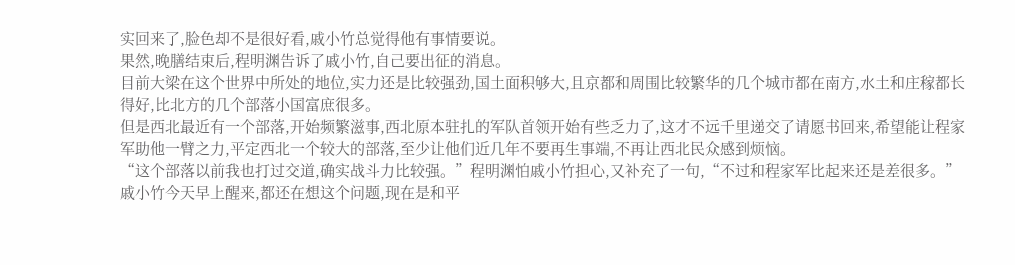实回来了,脸色却不是很好看,戚小竹总觉得他有事情要说。
果然,晚膳结束后,程明渊告诉了戚小竹,自己要出征的消息。
目前大梁在这个世界中所处的地位,实力还是比较强劲,国土面积够大,且京都和周围比较繁华的几个城市都在南方,水土和庄稼都长得好,比北方的几个部落小国富庶很多。
但是西北最近有一个部落,开始频繁滋事,西北原本驻扎的军队首领开始有些乏力了,这才不远千里递交了请愿书回来,希望能让程家军助他一臂之力,平定西北一个较大的部落,至少让他们近几年不要再生事端,不再让西北民众感到烦恼。
“这个部落以前我也打过交道,确实战斗力比较强。”程明渊怕戚小竹担心,又补充了一句,“不过和程家军比起来还是差很多。”
戚小竹今天早上醒来,都还在想这个问题,现在是和平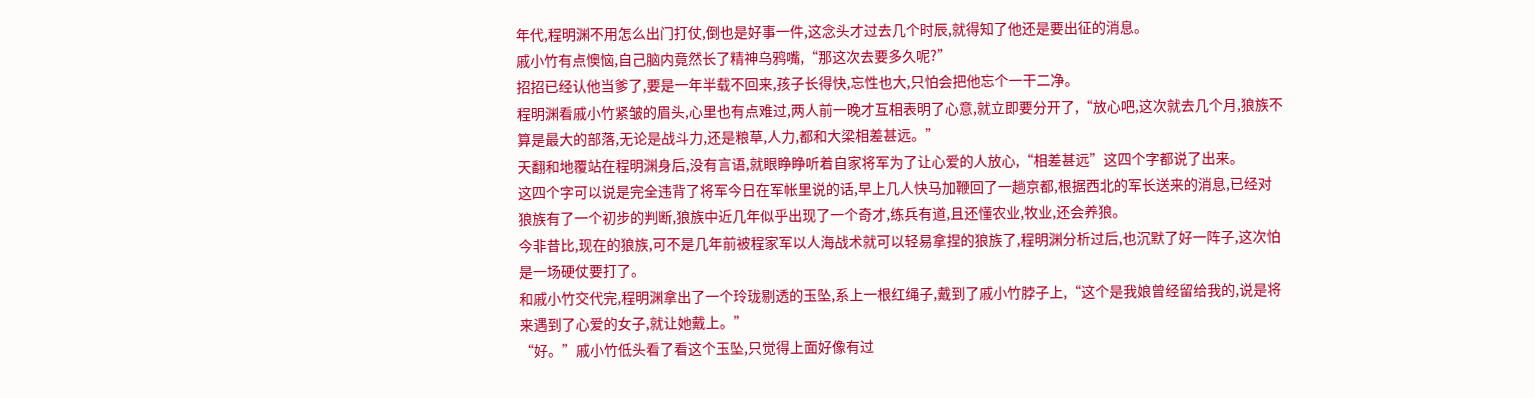年代,程明渊不用怎么出门打仗,倒也是好事一件,这念头才过去几个时辰,就得知了他还是要出征的消息。
戚小竹有点懊恼,自己脑内竟然长了精神乌鸦嘴,“那这次去要多久呢?”
招招已经认他当爹了,要是一年半载不回来,孩子长得快,忘性也大,只怕会把他忘个一干二净。
程明渊看戚小竹紧皱的眉头,心里也有点难过,两人前一晚才互相表明了心意,就立即要分开了,“放心吧,这次就去几个月,狼族不算是最大的部落,无论是战斗力,还是粮草,人力,都和大梁相差甚远。”
天翻和地覆站在程明渊身后,没有言语,就眼睁睁听着自家将军为了让心爱的人放心,“相差甚远”这四个字都说了出来。
这四个字可以说是完全违背了将军今日在军帐里说的话,早上几人快马加鞭回了一趟京都,根据西北的军长送来的消息,已经对狼族有了一个初步的判断,狼族中近几年似乎出现了一个奇才,练兵有道,且还懂农业,牧业,还会养狼。
今非昔比,现在的狼族,可不是几年前被程家军以人海战术就可以轻易拿捏的狼族了,程明渊分析过后,也沉默了好一阵子,这次怕是一场硬仗要打了。
和戚小竹交代完,程明渊拿出了一个玲珑剔透的玉坠,系上一根红绳子,戴到了戚小竹脖子上,“这个是我娘曾经留给我的,说是将来遇到了心爱的女子,就让她戴上。”
“好。”戚小竹低头看了看这个玉坠,只觉得上面好像有过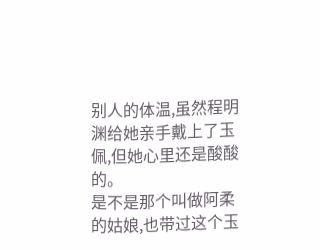别人的体温,虽然程明渊给她亲手戴上了玉佩,但她心里还是酸酸的。
是不是那个叫做阿柔的姑娘,也带过这个玉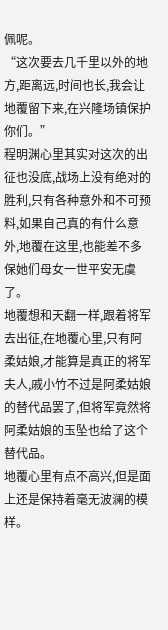佩呢。
“这次要去几千里以外的地方,距离远,时间也长,我会让地覆留下来,在兴隆场镇保护你们。”
程明渊心里其实对这次的出征也没底,战场上没有绝对的胜利,只有各种意外和不可预料,如果自己真的有什么意外,地覆在这里,也能差不多保她们母女一世平安无虞了。
地覆想和天翻一样,跟着将军去出征,在地覆心里,只有阿柔姑娘,才能算是真正的将军夫人,戚小竹不过是阿柔姑娘的替代品罢了,但将军竟然将阿柔姑娘的玉坠也给了这个替代品。
地覆心里有点不高兴,但是面上还是保持着毫无波澜的模样。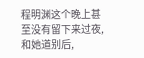程明渊这个晚上甚至没有留下来过夜,和她道别后,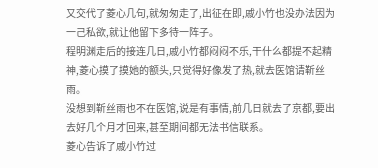又交代了菱心几句,就匆匆走了,出征在即,戚小竹也没办法因为一己私欲,就让他留下多待一阵子。
程明渊走后的接连几日,戚小竹都闷闷不乐,干什么都提不起精神,菱心摸了摸她的额头,只觉得好像发了热,就去医馆请靳丝雨。
没想到靳丝雨也不在医馆,说是有事情,前几日就去了京都,要出去好几个月才回来,甚至期间都无法书信联系。
菱心告诉了戚小竹过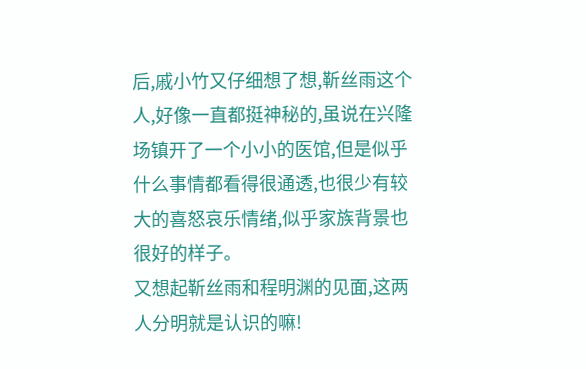后,戚小竹又仔细想了想,靳丝雨这个人,好像一直都挺神秘的,虽说在兴隆场镇开了一个小小的医馆,但是似乎什么事情都看得很通透,也很少有较大的喜怒哀乐情绪,似乎家族背景也很好的样子。
又想起靳丝雨和程明渊的见面,这两人分明就是认识的嘛!